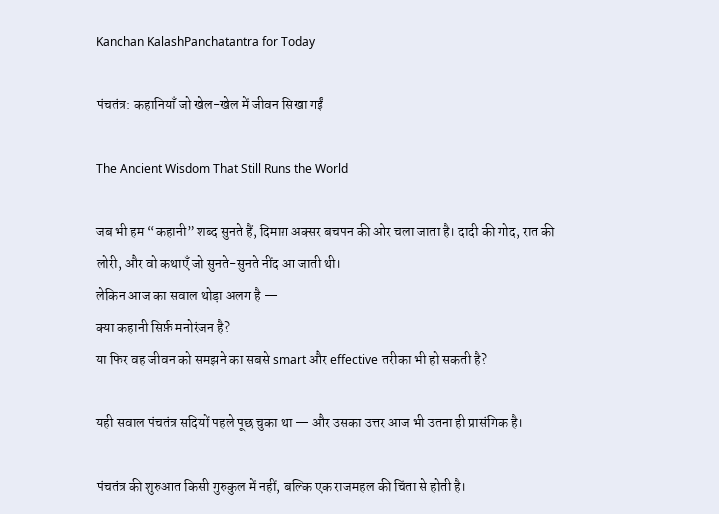Kanchan KalashPanchatantra for Today

पंचतंत्र: कहानियाँ जो खेल-खेल में जीवन सिखा गईं

The Ancient Wisdom That Still Runs the World

जब भी हम “कहानी” शब्द सुनते हैं, दिमाग़ अक्सर बचपन की ओर चला जाता है। दादी की गोद, रात की लोरी, और वो कथाएँ जो सुनते-सुनते नींद आ जाती थी।
लेकिन आज का सवाल थोड़ा अलग है —
क्या कहानी सिर्फ़ मनोरंजन है?
या फिर वह जीवन को समझने का सबसे smart और effective तरीका भी हो सकती है?

यही सवाल पंचतंत्र सदियों पहले पूछ चुका था — और उसका उत्तर आज भी उतना ही प्रासंगिक है।

पंचतंत्र की शुरुआत किसी गुरुकुल में नहीं, बल्कि एक राजमहल की चिंता से होती है।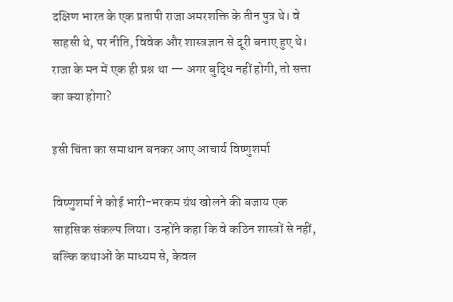दक्षिण भारत के एक प्रतापी राजा अमरशक्ति के तीन पुत्र थे। वे साहसी थे, पर नीति, विवेक और शास्त्रज्ञान से दूरी बनाए हुए थे। राजा के मन में एक ही प्रश्न था — अगर बुद्धि नहीं होगी, तो सत्ता का क्या होगा?

इसी चिंता का समाधान बनकर आए आचार्य विष्णुशर्मा

विष्णुशर्मा ने कोई भारी-भरकम ग्रंथ खोलने की बजाय एक साहसिक संकल्प लिया। उन्होंने कहा कि वे कठिन शास्त्रों से नहीं, बल्कि कथाओं के माध्यम से, केवल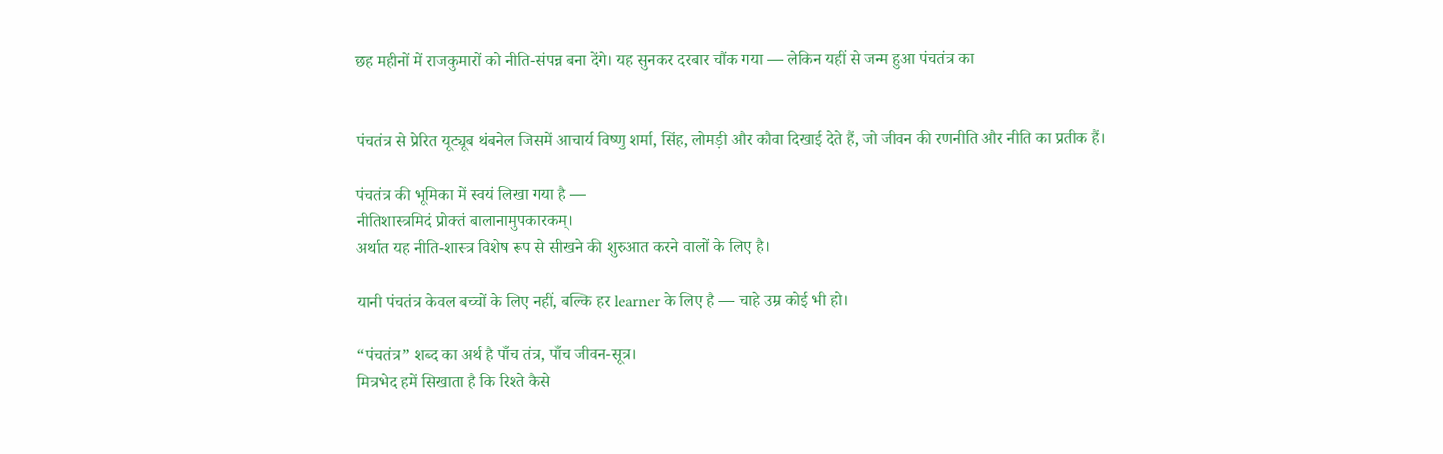छह महीनों में राजकुमारों को नीति-संपन्न बना देंगे। यह सुनकर दरबार चौंक गया — लेकिन यहीं से जन्म हुआ पंचतंत्र का


पंचतंत्र से प्रेरित यूट्यूब थंबनेल जिसमें आचार्य विष्णु शर्मा, सिंह, लोमड़ी और कौवा दिखाई देते हैं, जो जीवन की रणनीति और नीति का प्रतीक हैं।

पंचतंत्र की भूमिका में स्वयं लिखा गया है —
नीतिशास्त्रमिदं प्रोक्तं बालानामुपकारकम्।
अर्थात यह नीति-शास्त्र विशेष रूप से सीखने की शुरुआत करने वालों के लिए है।

यानी पंचतंत्र केवल बच्चों के लिए नहीं, बल्कि हर learner के लिए है — चाहे उम्र कोई भी हो।

“पंचतंत्र” शब्द का अर्थ है पाँच तंत्र, पाँच जीवन-सूत्र।
मित्रभेद हमें सिखाता है कि रिश्ते कैसे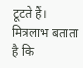टूटते हैं।
मित्रलाभ बताता है कि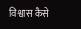विश्वास कैसे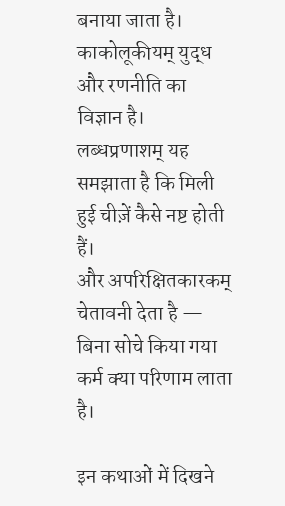बनाया जाता है।
काकोलूकीयम् युद्ध और रणनीति का विज्ञान है।
लब्धप्रणाशम् यह समझाता है कि मिली हुई चीज़ें कैसे नष्ट होती हैं।
और अपरिक्षितकारकम् चेतावनी देता है — बिना सोचे किया गया कर्म क्या परिणाम लाता है।

इन कथाओं में दिखने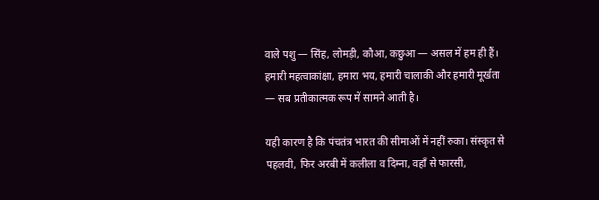वाले पशु — सिंह, लोमड़ी, कौआ, कछुआ — असल में हम ही हैं। हमारी महत्वाकांक्षा, हमारा भय, हमारी चालाकी और हमारी मूर्खता — सब प्रतीकात्मक रूप में सामने आती है।

यही कारण है कि पंचतंत्र भारत की सीमाओं में नहीं रुका। संस्कृत से पहलवी, फिर अरबी में कलीला व दिम्ना, वहाँ से फारसी,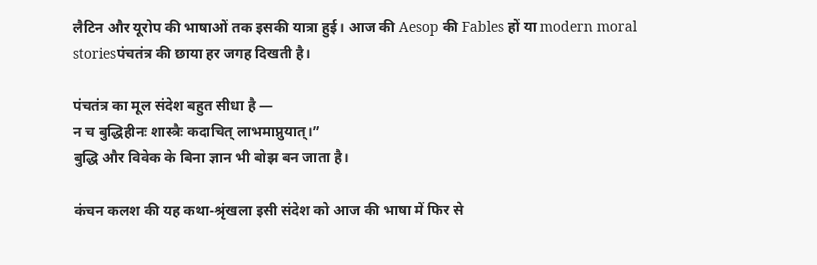लैटिन और यूरोप की भाषाओं तक इसकी यात्रा हुई। आज की Aesop की Fables हों या modern moral storiesपंचतंत्र की छाया हर जगह दिखती है।

पंचतंत्र का मूल संदेश बहुत सीधा है —
न च बुद्धिहीनः शास्त्रैः कदाचित् लाभमाप्नुयात्।”
बुद्धि और विवेक के बिना ज्ञान भी बोझ बन जाता है।

कंचन कलश की यह कथा-श्रृंखला इसी संदेश को आज की भाषा में फिर से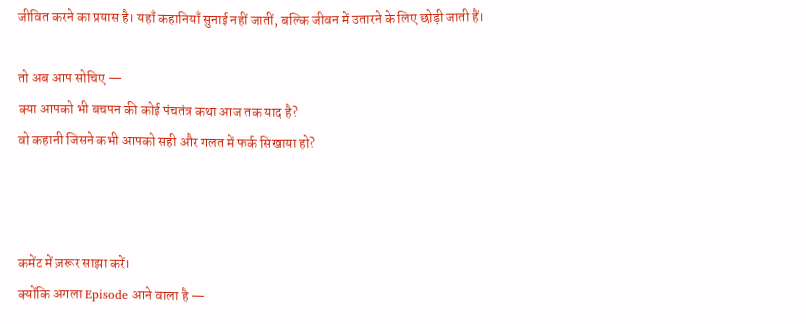जीवित करने का प्रयास है। यहाँ कहानियाँ सुनाई नहीं जातीं, बल्कि जीवन में उतारने के लिए छोड़ी जाती हैं।

तो अब आप सोचिए —
क्या आपको भी बचपन की कोई पंचतंत्र कथा आज तक याद है?
वो कहानी जिसने कभी आपको सही और गलत में फर्क सिखाया हो?



कमेंट में ज़रूर साझा करें।
क्योंकि अगला Episode आने वाला है —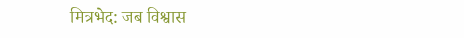मित्रभेद: जब विश्वास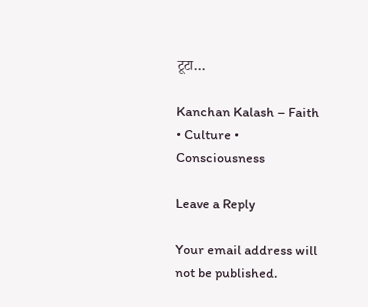टूटा…

Kanchan Kalash – Faith • Culture • Consciousness

Leave a Reply

Your email address will not be published.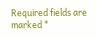Required fields are marked *